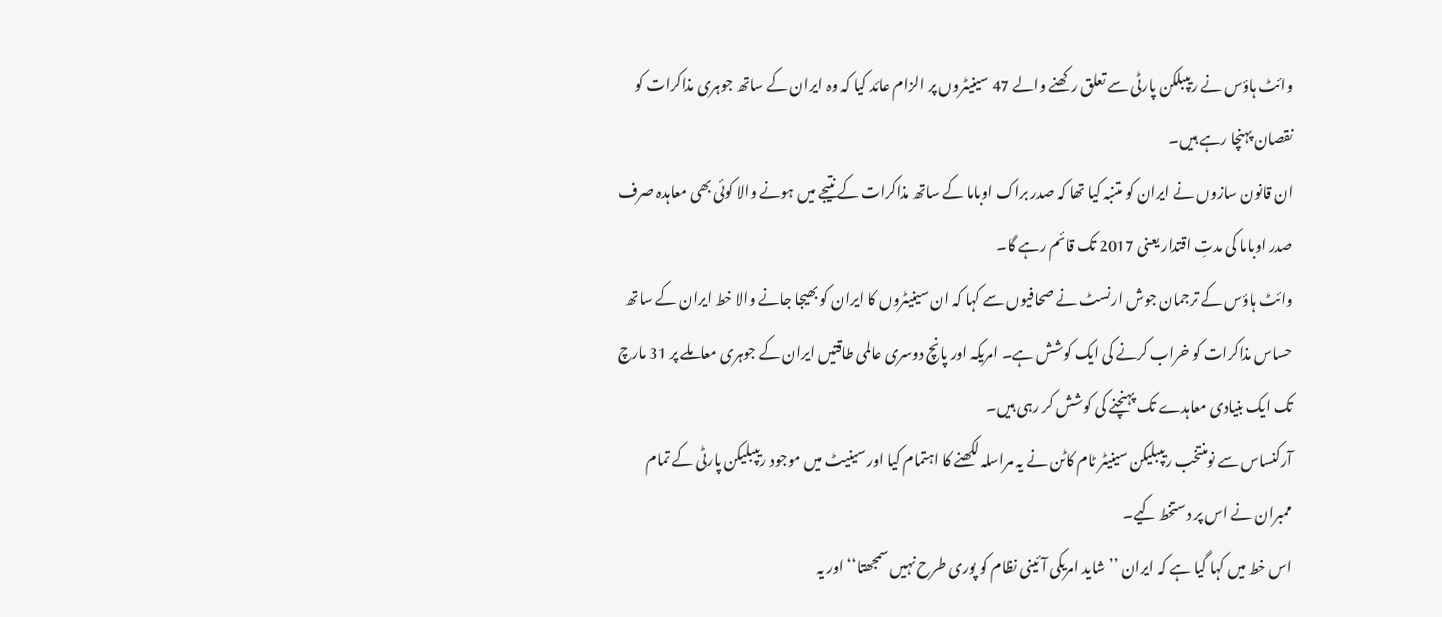وائٹ ہاؤس نے ریپبلکن پارٹی سے تعلق رکھنے والے 47 سینیٹروں پر الزام عائد کیا کہ وہ ایران کے ساتھ جوہری مذاکرات کو نقصان پہنچا رہے ہیں۔
ان قانون سازوں نے ایران کو متنبہ کیا تھا کہ صدر براک اوباما کے ساتھ مذاکرات کے نتیجے میں ہونے والا کوئی بھی معاہدہ صرف صدر اوباما کی مدتِ اقتدار یعنی 2017 تک قائم رہے گا۔
وائٹ ہاؤس کے ترجمان جوش ارنسٹ نے صحافیوں سے کہا کہ ان سینیٹروں کا ایران کو بھیجا جانے والا خط ایران کے ساتھ حساس مذاکرات کو خراب کرنے کی ایک کوشش ہے۔ امریکہ اور پانچ دوسری عالمی طاقتیں ایران کے جوہری معاملے پر 31 مارچ تک ایک بنیادی معاہدے تک پہنچنے کی کوشش کر رہی ہیں۔
آرکنساس سے نومنتخب ریپبلیکن سینیٹر ٹام کاٹن نے یہ مراسلہ لکھنے کا اہتمام کیا اور سینیٹ میں موجود ریپبلیکن پارٹی کے تمام ممبران نے اس پر دستخط کیے۔
اس خط میں کہا گیا ہے کہ ایران ’’شاید امریکی آئینی نظام کو پوری طرح نہیں سمجھتا‘‘ اور یہ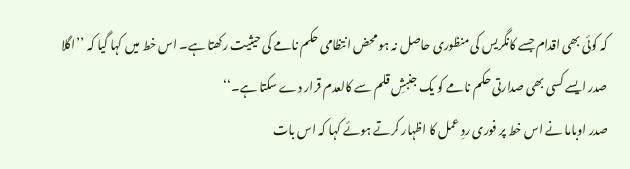کہ کوئی بھی اقدام جسے کانگریس کی منظوری حاصل نہ ہو محض انتظامی حکم نامے کی حیثیت رکھتا ہے۔ اس خط میں کہا گیا کہ ’’اگلا صدر ایسے کسی بھی صدارتی حکم نامے کو یک جنبشِ قلم سے کالعدم قرار دے سکتا ہے۔‘‘
صدر اوباما نے اس خط پر فوری ردِ عمل کا اظہار کرتے ہوئے کہا کہ اس بات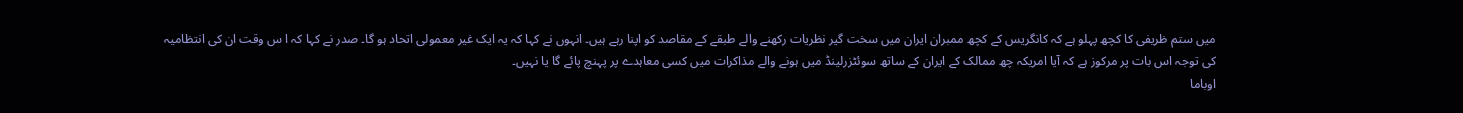میں ستم ظریفی کا کچھ پہلو ہے کہ کانگریس کے کچھ ممبران ایران میں سخت گیر نظریات رکھنے والے طبقے کے مقاصد کو اپنا رہے ہیں۔ انہوں نے کہا کہ یہ ایک غیر معمولی اتحاد ہو گا۔ صدر نے کہا کہ ا س وقت ان کی انتظامیہ کی توجہ اس بات پر مرکوز ہے کہ آیا امریکہ چھ ممالک کے ایران کے ساتھ سوئٹزرلینڈ میں ہونے والے مذاکرات میں کسی معاہدے پر پہنچ پائے گا یا نہیں۔
اوباما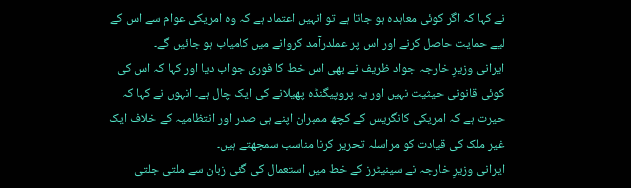نے کہا کہ اگر کوئی معاہدہ ہو جاتا ہے تو انہیں اعتماد ہے کہ وہ امریکی عوام سے اس کے لیے حمایت حاصل کرنے اور اس پر عملدرآمد کروانے میں کامیاب ہو جائیں گے۔
ایرانی وزیرِ خارجہ جواد ظریف نے بھی اس خط کا فوری جواب دیا اور کہا کہ اس کی کوئی قانونی حیثیت نہیں اور یہ پروپیگنڈہ پھیلانے کی ایک چال ہے۔ انہوں نے کہا کہ حیرت ہے کہ امریکی کانگریس کے کچھ ممبران اپنے ہی صدر اور انتظامیہ کے خلاف ایک غیر ملک کی قیادت کو مراسلہ تحریر کرنا مناسب سمجھتے ہیں۔
ایرانی وزیرِ خارجہ نے سینیٹرز کے خط میں استعمال کی گئی زبان سے ملتی جلتی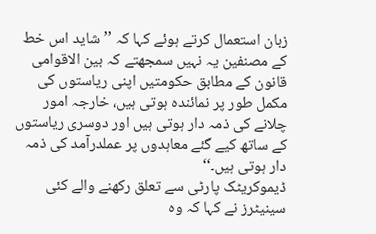زبان استعمال کرتے ہوئے کہا کہ ’’شاید اس خط کے مصنفین یہ نہیں سمجھتے کہ بین الاقوامی قانون کے مطابق حکومتیں اپنی ریاستوں کی مکمل طور پر نمائندہ ہوتی ہیں، خارجہ امور چلانے کی ذمہ دار ہوتی ہیں اور دوسری ریاستوں کے ساتھ کیے گئے معاہدوں پر عملدرآمد کی ذمہ دار ہوتی ہیں۔‘‘
ڈیموکریٹک پارٹی سے تعلق رکھنے والے کئی سینیٹرز نے کہا کہ وہ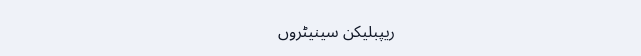ریپبلیکن سینیٹروں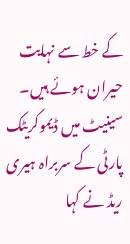کے خط سے نہایت حیران ہوئے ہیں۔ سینیٹ میں ڈیموکریٹک پارٹی کے سربراہ ہیری ریڈ نے کہا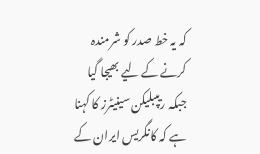کہ یہ خط صدر کو شرمندہ کرنے کے لیے بھیجا گیا جبکہ ریپبلیکن سینیٹرز کا کہنا ہے کہ کانگریس ایران کے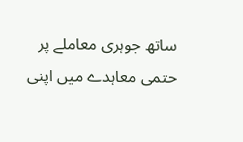ساتھ جوہری معاملے پر حتمی معاہدے میں اپنی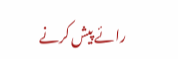رائے پیش کرنے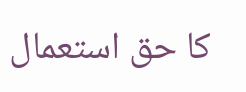کا حق استعمال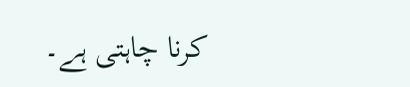کرنا چاہتی ہے۔